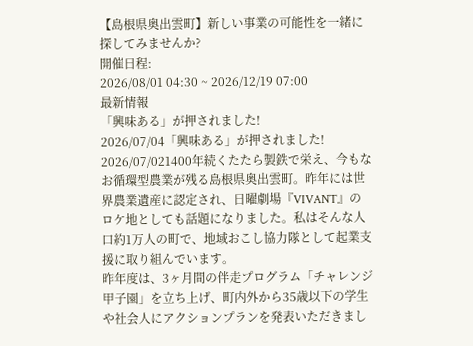【島根県奥出雲町】新しい事業の可能性を一緒に探してみませんか?
開催日程:
2026/08/01 04:30 ~ 2026/12/19 07:00
最新情報
「興味ある」が押されました!
2026/07/04「興味ある」が押されました!
2026/07/021400年続くたたら製鉄で栄え、今もなお循環型農業が残る島根県奥出雲町。昨年には世界農業遺産に認定され、日曜劇場『VIVANT』のロケ地としても話題になりました。私はそんな人口約1万人の町で、地域おこし協力隊として起業支援に取り組んでいます。
昨年度は、3ヶ月間の伴走プログラム「チャレンジ甲子園」を立ち上げ、町内外から35歳以下の学生や社会人にアクションプランを発表いただきまし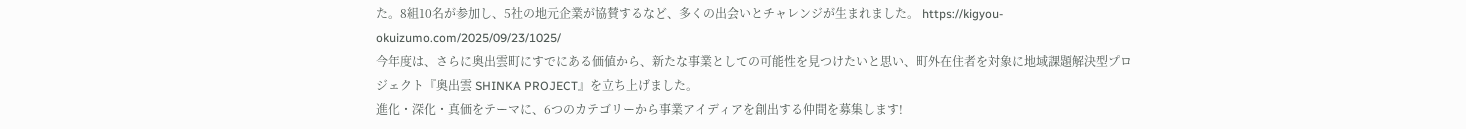た。8組10名が参加し、5社の地元企業が協賛するなど、多くの出会いとチャレンジが生まれました。 https://kigyou-okuizumo.com/2025/09/23/1025/
今年度は、さらに奥出雲町にすでにある価値から、新たな事業としての可能性を見つけたいと思い、町外在住者を対象に地域課題解決型プロジェクト『奥出雲 SHINKA PROJECT』を立ち上げました。
進化・深化・真価をテーマに、6つのカテゴリーから事業アイディアを創出する仲間を募集します!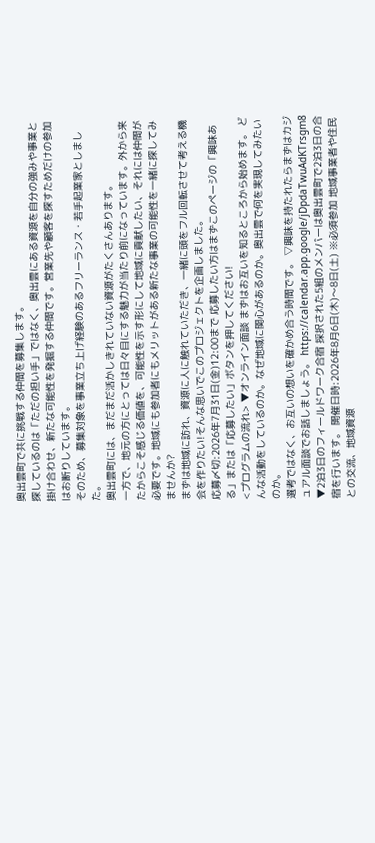奥出雲町で共に挑戦する仲間を募集します。
探しているのは「ただの担い手」ではなく、奥出雲にある資源を自分の強みや事業と掛け合わせ、新たな可能性を発掘する仲間です。営業先や顧客を探すためだけの参加はお断りしています。
そのため、募集対象を事業立ち上げ経験のあるフリーランス・若手起業家としました。
奥出雲町には、まだまだ活かしきれていない資源がたくさんあります。
一方で、地元の方にとっては日々目にする魅力が当たり前になっています。外から来たからこそ感じる価値を、可能性を示す形にして地域に貢献したい、それには仲間が必要です。地域にも参加者にもメリットがある新たな事業の可能性を一緒に探してみませんか?
まずは地域に訪れ、資源に人に触れていただき、一緒に頭をフル回転させて考える機会を作りたい!そんな思いでこのプロジェクトを企画しました。
応募〆切:2026年7月31日(金)12:00まで 応募したい方はまずこのページの「興味ある」または「応募したい」ボタンを押してください!
<プログラムの流れ> ▼オンライン面談 まずはお互いを知るところから始めます。 どんな活動をしているのか。なぜ地域に関心があるのか。奥出雲で何を実現してみたいのか。
選考ではなく、お互いの想いを確かめ合う時間です。 ▽興味を持たれたらまずはカジュアル面談でお話しましょう。 https://calendar.app.google/jDpdaTwuAdKTrsgm8
▼2泊3日のフィールドワーク合宿 採択された5組のメンバーは奥出雲町で2泊3日の合宿を行います。 開催日時:2026年8月6日(木)〜8日(土) ※必須参加 地域事業者や住民との交流、地域資源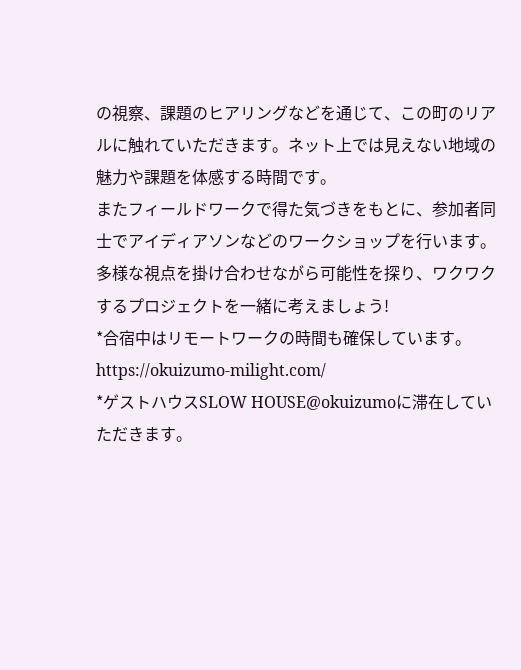の視察、課題のヒアリングなどを通じて、この町のリアルに触れていただきます。ネット上では見えない地域の魅力や課題を体感する時間です。
またフィールドワークで得た気づきをもとに、参加者同士でアイディアソンなどのワークショップを行います。多様な視点を掛け合わせながら可能性を探り、ワクワクするプロジェクトを一緒に考えましょう!
*合宿中はリモートワークの時間も確保しています。 https://okuizumo-milight.com/
*ゲストハウスSLOW HOUSE@okuizumoに滞在していただきます。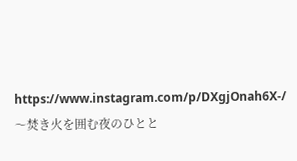https://www.instagram.com/p/DXgjOnah6X-/
〜焚き火を囲む夜のひとと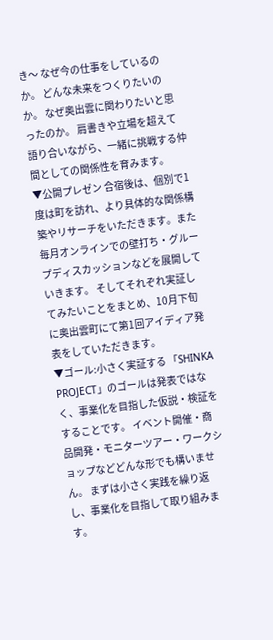き〜 なぜ今の仕事をしているのか。 どんな未来をつくりたいのか。 なぜ奥出雲に関わりたいと思ったのか。 肩書きや立場を超えて語り合いながら、一緒に挑戦する仲間としての関係性を育みます。
▼公開プレゼン 合宿後は、個別で1度は町を訪れ、より具体的な関係構築やリサーチをいただきます。また毎月オンラインでの壁打ち・グループディスカッションなどを展開していきます。 そしてそれぞれ実証してみたいことをまとめ、10月下旬に奥出雲町にて第1回アイディア発表をしていただきます。
▼ゴール:小さく実証する 「SHINKA PROJECT」のゴールは発表ではなく、事業化を目指した仮説・検証をすることです。 イベント開催・商品開発・モニターツアー・ワークショップなどどんな形でも構いません。 まずは小さく実践を繰り返し、事業化を目指して取り組みます。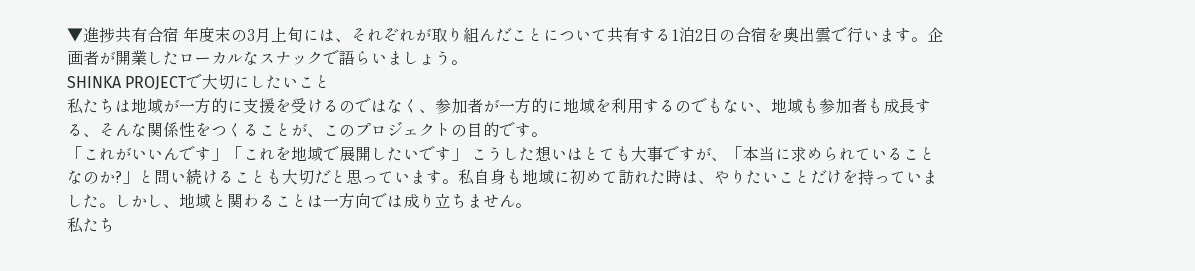▼進捗共有合宿 年度末の3月上旬には、それぞれが取り組んだことについて共有する1泊2日の合宿を奥出雲で行います。企画者が開業したローカルなスナックで語らいましょう。
SHINKA PROJECTで大切にしたいこと
私たちは地域が一方的に支援を受けるのではなく、参加者が一方的に地域を利用するのでもない、地域も参加者も成長する、そんな関係性をつくることが、このプロジェクトの目的です。
「これがいいんです」「これを地域で展開したいです」 こうした想いはとても大事ですが、「本当に求められていることなのか?」と問い続けることも大切だと思っています。私自身も地域に初めて訪れた時は、やりたいことだけを持っていました。しかし、地域と関わることは一方向では成り立ちません。
私たち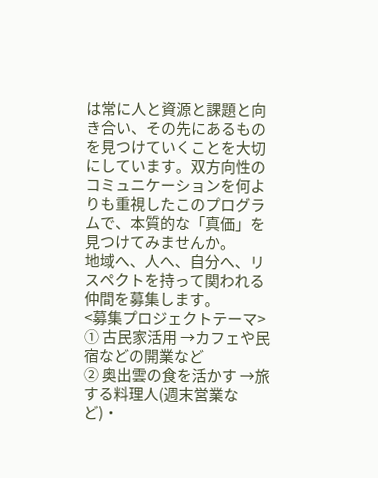は常に人と資源と課題と向き合い、その先にあるものを見つけていくことを大切にしています。双方向性のコミュニケーションを何よりも重視したこのプログラムで、本質的な「真価」を見つけてみませんか。
地域へ、人へ、自分へ、リスペクトを持って関われる仲間を募集します。
<募集プロジェクトテーマ>
① 古民家活用 →カフェや民宿などの開業など
② 奥出雲の食を活かす →旅する料理人(週末営業など)・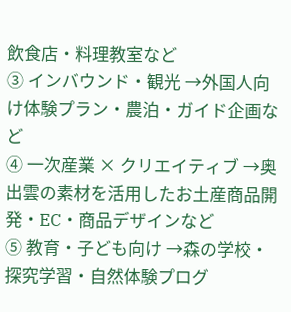飲食店・料理教室など
③ インバウンド・観光 →外国人向け体験プラン・農泊・ガイド企画など
④ 一次産業 × クリエイティブ →奥出雲の素材を活用したお土産商品開発・EC・商品デザインなど
⑤ 教育・子ども向け →森の学校・探究学習・自然体験プログ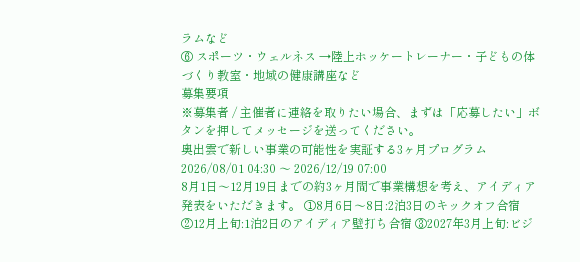ラムなど
⑥ スポーツ・ウェルネス →陸上ホッケートレーナー・子どもの体づくり教室・地域の健康講座など
募集要項
※募集者 / 主催者に連絡を取りたい場合、まずは「応募したい」ボタンを押してメッセージを送ってください。
奥出雲で新しい事業の可能性を実証する3ヶ月プログラム
2026/08/01 04:30 〜 2026/12/19 07:00
8月1日〜12月19日までの約3ヶ月間で事業構想を考え、アイディア発表をいただきます。 ①8月6日〜8日:2泊3日のキックオフ合宿 ②12月上旬:1泊2日のアイディア壁打ち合宿 ③2027年3月上旬:ビジ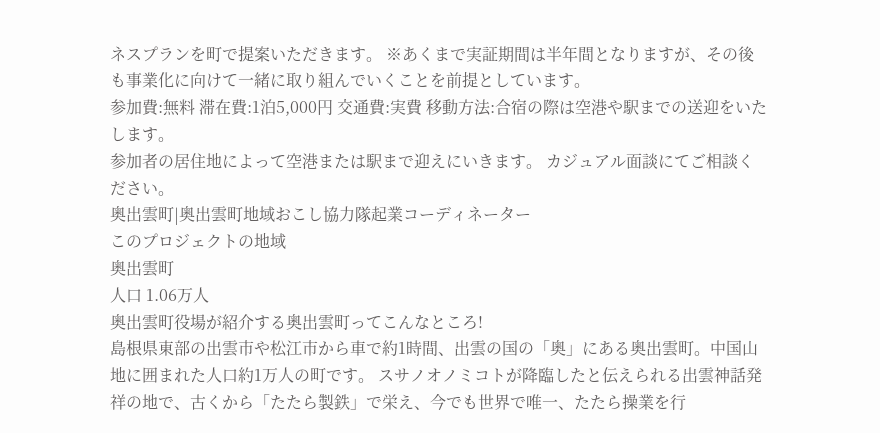ネスプランを町で提案いただきます。 ※あくまで実証期間は半年間となりますが、その後も事業化に向けて一緒に取り組んでいくことを前提としています。
参加費:無料 滞在費:1泊5,000円 交通費:実費 移動方法:合宿の際は空港や駅までの送迎をいたします。
参加者の居住地によって空港または駅まで迎えにいきます。 カジュアル面談にてご相談ください。
奥出雲町|奥出雲町地域おこし協力隊起業コーディネーター
このプロジェクトの地域
奥出雲町
人口 1.06万人
奥出雲町役場が紹介する奥出雲町ってこんなところ!
島根県東部の出雲市や松江市から車で約1時間、出雲の国の「奥」にある奥出雲町。中国山地に囲まれた人口約1万人の町です。 スサノオノミコトが降臨したと伝えられる出雲神話発祥の地で、古くから「たたら製鉄」で栄え、今でも世界で唯一、たたら操業を行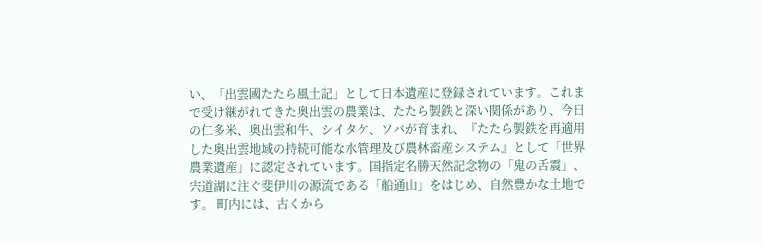い、「出雲國たたら風土記」として日本遺産に登録されています。これまで受け継がれてきた奥出雲の農業は、たたら製鉄と深い関係があり、今日の仁多米、奥出雲和牛、シイタケ、ソバが育まれ、『たたら製鉄を再適用した奥出雲地域の持続可能な水管理及び農林畜産システム』として「世界農業遺産」に認定されています。国指定名勝天然記念物の「鬼の舌震」、宍道湖に注ぐ斐伊川の源流である「船通山」をはじめ、自然豊かな土地です。 町内には、古くから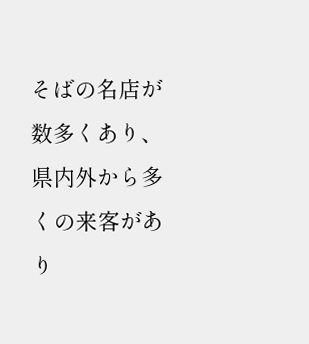そばの名店が数多くあり、県内外から多くの来客があり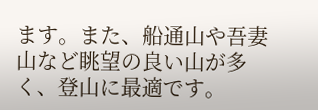ます。また、船通山や吾妻山など眺望の良い山が多く、登山に最適です。